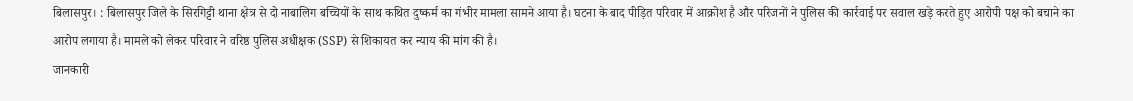बिलासपुर। : बिलासपुर जिले के सिरगिट्टी थाना क्षेत्र से दो नाबालिग बच्चियों के साथ कथित दुष्कर्म का गंभीर मामला सामने आया है। घटना के बाद पीड़ित परिवार में आक्रोश है और परिजनों ने पुलिस की कार्रवाई पर सवाल खड़े करते हुए आरोपी पक्ष को बचाने का आरोप लगाया है। मामले को लेकर परिवार ने वरिष्ठ पुलिस अधीक्षक (SSP) से शिकायत कर न्याय की मांग की है।
जानकारी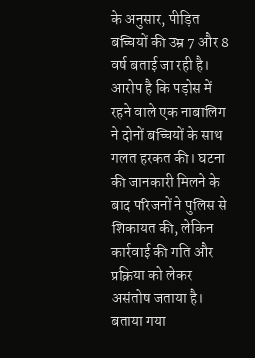के अनुसार, पीड़ित बच्चियों की उम्र 7 और 8 वर्ष बताई जा रही है। आरोप है कि पड़ोस में रहने वाले एक नाबालिग ने दोनों बच्चियों के साथ गलत हरकत की। घटना की जानकारी मिलने के बाद परिजनों ने पुलिस से शिकायत की, लेकिन कार्रवाई की गति और प्रक्रिया को लेकर असंतोष जताया है।
बताया गया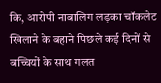कि, आरोपी नाबालिग लड़का चॉकलेट खिलाने के बहाने पिछले कई दिनों से बच्चियों के साथ गलत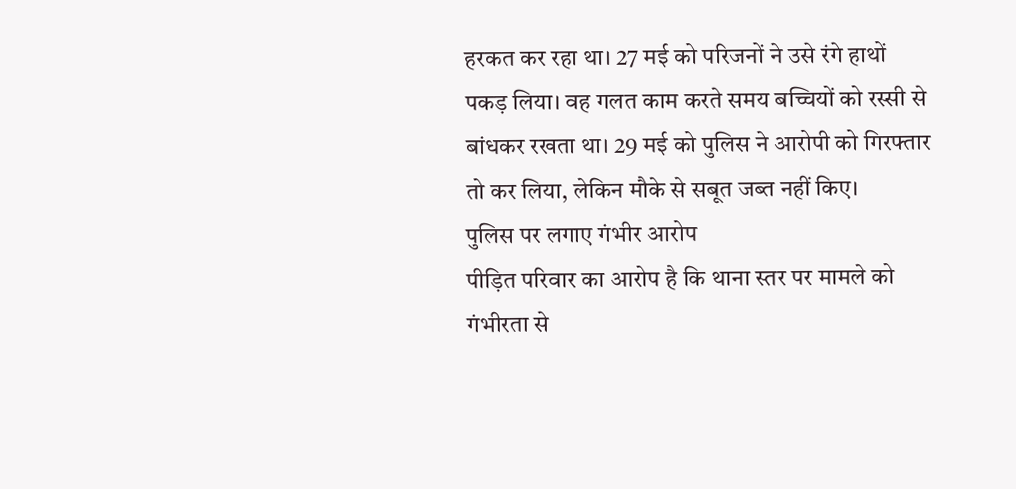हरकत कर रहा था। 27 मई को परिजनों ने उसे रंगे हाथों पकड़ लिया। वह गलत काम करते समय बच्चियों को रस्सी से बांधकर रखता था। 29 मई को पुलिस ने आरोपी को गिरफ्तार तो कर लिया, लेकिन मौके से सबूत जब्त नहीं किए।
पुलिस पर लगाए गंभीर आरोप
पीड़ित परिवार का आरोप है कि थाना स्तर पर मामले को गंभीरता से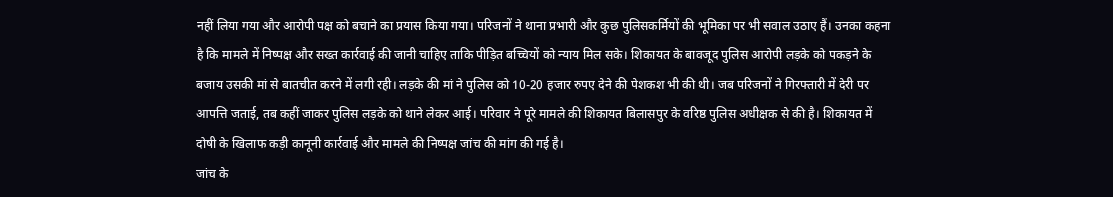नहीं लिया गया और आरोपी पक्ष को बचाने का प्रयास किया गया। परिजनों ने थाना प्रभारी और कुछ पुलिसकर्मियों की भूमिका पर भी सवाल उठाए हैं। उनका कहना है कि मामले में निष्पक्ष और सख्त कार्रवाई की जानी चाहिए ताकि पीड़ित बच्चियों को न्याय मिल सके। शिकायत के बावजूद पुलिस आरोपी लड़के को पकड़ने के बजाय उसकी मां से बातचीत करने में लगी रही। लड़के की मां ने पुलिस को 10-20 हजार रुपए देने की पेशकश भी की थी। जब परिजनों ने गिरफ्तारी में देरी पर आपत्ति जताई, तब कहीं जाकर पुलिस लड़के को थाने लेकर आई। परिवार ने पूरे मामले की शिकायत बिलासपुर के वरिष्ठ पुलिस अधीक्षक से की है। शिकायत में दोषी के खिलाफ कड़ी कानूनी कार्रवाई और मामले की निष्पक्ष जांच की मांग की गई है।
जांच के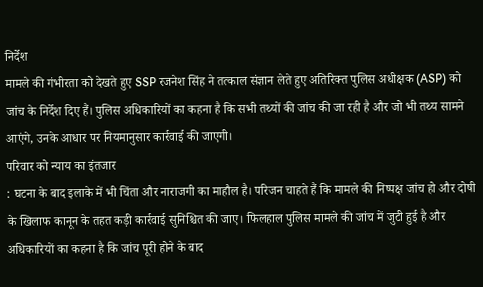निर्देश
मामले की गंभीरता को देखते हुए SSP रजनेश सिंह ने तत्काल संज्ञान लेते हुए अतिरिक्त पुलिस अधीक्षक (ASP) को जांच के निर्देश दिए हैं। पुलिस अधिकारियों का कहना है कि सभी तथ्यों की जांच की जा रही है और जो भी तथ्य सामने आएंगे, उनके आधार पर नियमानुसार कार्रवाई की जाएगी।
परिवार को न्याय का इंतजार
: घटना के बाद इलाके में भी चिंता और नाराजगी का माहौल है। परिजन चाहते हैं कि मामले की निष्पक्ष जांच हो और दोषी के खिलाफ कानून के तहत कड़ी कार्रवाई सुनिश्चित की जाए। फिलहाल पुलिस मामले की जांच में जुटी हुई है और अधिकारियों का कहना है कि जांच पूरी होने के बाद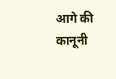आगे की कानूनी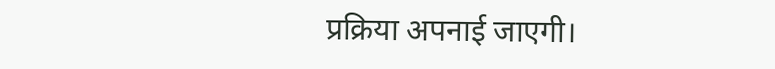प्रक्रिया अपनाई जाएगी।